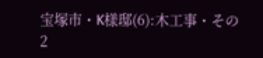宝塚市・K様邸(6):木工事・その2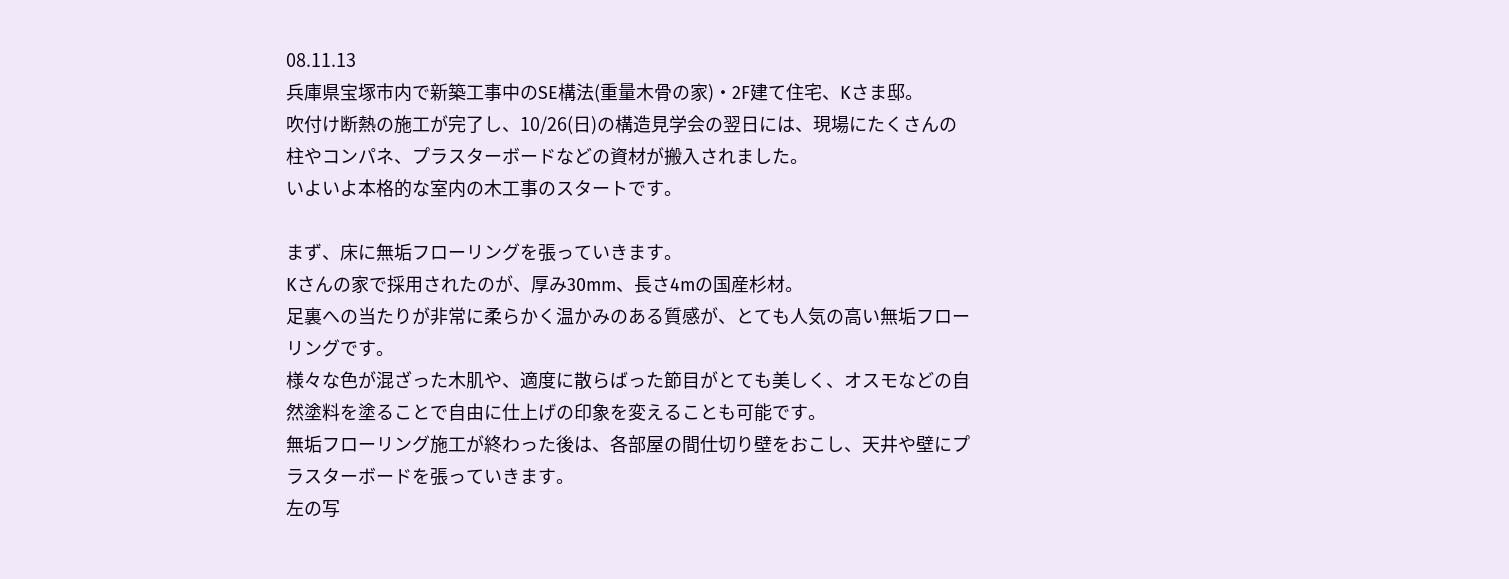08.11.13
兵庫県宝塚市内で新築工事中のSE構法(重量木骨の家)・2F建て住宅、Kさま邸。
吹付け断熱の施工が完了し、10/26(日)の構造見学会の翌日には、現場にたくさんの柱やコンパネ、プラスターボードなどの資材が搬入されました。
いよいよ本格的な室内の木工事のスタートです。

まず、床に無垢フローリングを張っていきます。
Kさんの家で採用されたのが、厚み30mm、長さ4mの国産杉材。
足裏への当たりが非常に柔らかく温かみのある質感が、とても人気の高い無垢フローリングです。
様々な色が混ざった木肌や、適度に散らばった節目がとても美しく、オスモなどの自然塗料を塗ることで自由に仕上げの印象を変えることも可能です。
無垢フローリング施工が終わった後は、各部屋の間仕切り壁をおこし、天井や壁にプラスターボードを張っていきます。
左の写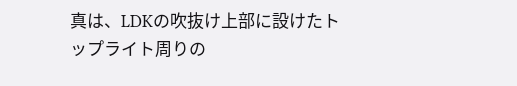真は、LDKの吹抜け上部に設けたトップライト周りの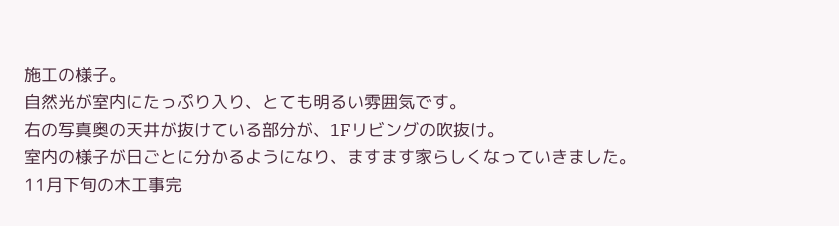施工の様子。
自然光が室内にたっぷり入り、とても明るい雰囲気です。
右の写真奥の天井が抜けている部分が、1Fリビングの吹抜け。
室内の様子が日ごとに分かるようになり、ますます家らしくなっていきました。
11月下旬の木工事完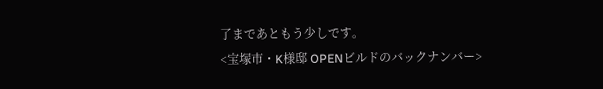了まであともう少しです。
<宝塚市・K様邸 OPENビルドのバックナンバー>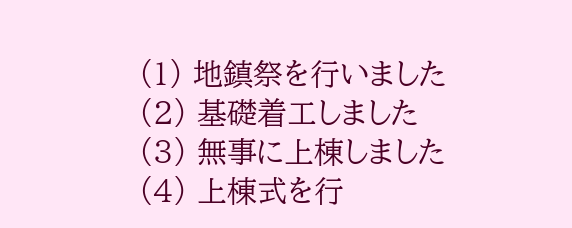(1) 地鎮祭を行いました
(2) 基礎着工しました
(3) 無事に上棟しました
(4) 上棟式を行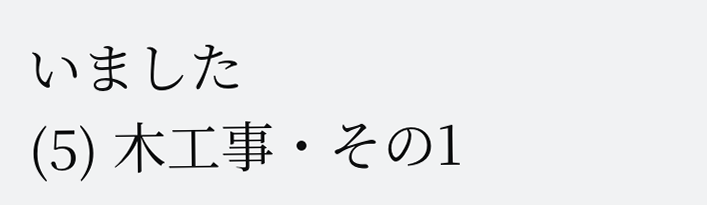いました
(5) 木工事・その1